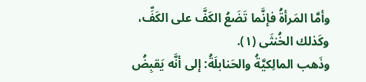وأمَّا المَرأةُ فإنَّما تَضَعُ الكَفَّ على الكَفِّ، وكَذلك الخُنثَى (١).
وذَهب المالِكيَّةُ والحَنابلَةُ: إلى أنَّه يَقبِضُ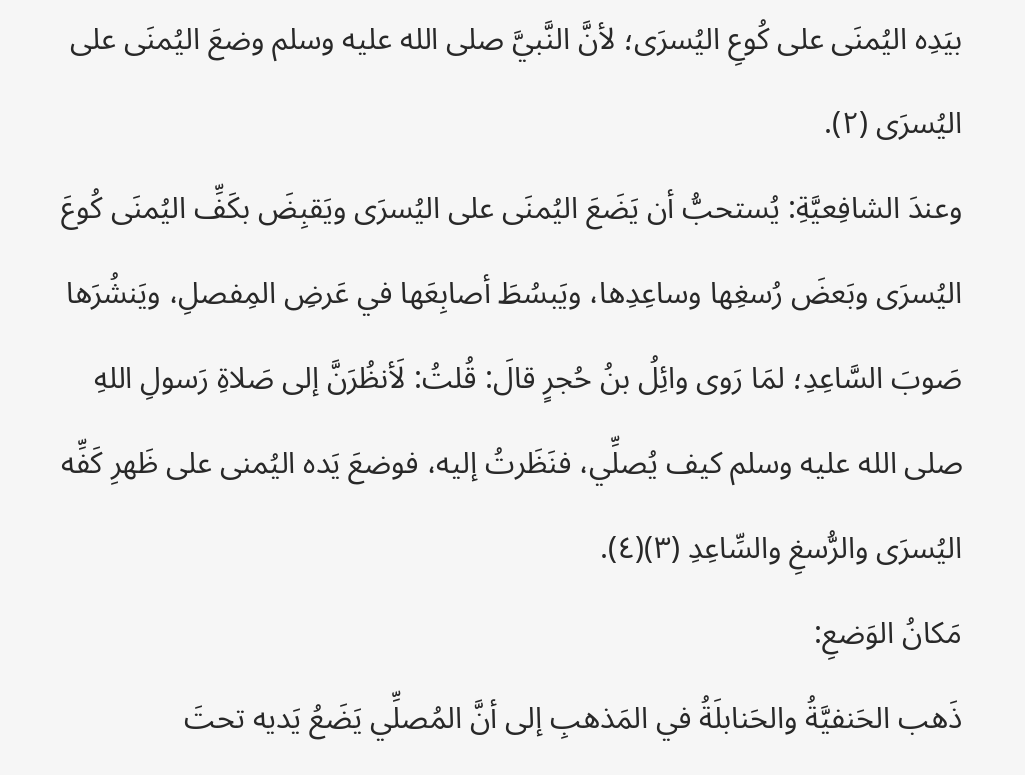بيَدِه اليُمنَى على كُوعِ اليُسرَى؛ لأنَّ النَّبيَّ صلى الله عليه وسلم وضعَ اليُمنَى على اليُسرَى (٢).
وعندَ الشافِعيَّةِ: يُستحبُّ أن يَضَعَ اليُمنَى على اليُسرَى ويَقبِضَ بكَفِّ اليُمنَى كُوعَ اليُسرَى وبَعضَ رُسغِها وساعِدِها، ويَبسُطَ أصابِعَها في عَرضِ المِفصلِ، ويَنشُرَها صَوبَ السَّاعِدِ؛ لمَا رَوى وائِلُ بنُ حُجرٍ قالَ: قُلتُ: لَأنظُرَنَّ إلى صَلاةِ رَسولِ اللهِ صلى الله عليه وسلم كيف يُصلِّي، فنَظَرتُ إليه، فوضعَ يَده اليُمنى على ظَهرِ كَفِّه اليُسرَى والرُّسغِ والسِّاعِدِ (٣)(٤).
مَكانُ الوَضعِ:
ذَهب الحَنفيَّةُ والحَنابلَةُ في المَذهبِ إلى أنَّ المُصلِّي يَضَعُ يَديه تحتَ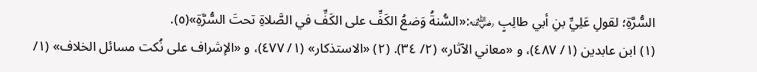السُّرَّةِ؛ لقولِ عَلِيِّ بنِ أبي طالِبٍ ﵁:«السُّنةُ وَضعُ الكَفِّ على الكَفِّ في الصَّلاةِ تحتَ السُّرَّةِ»(٥).
(١) ابن عابدين (١/ ٤٨٧)، و «معاني الآثار» (٢/ ٣٤). (٢) «الاستذكار» (١/ ٤٧٧)، و «الإشراف على نُكت مسائل الخلاف» (١/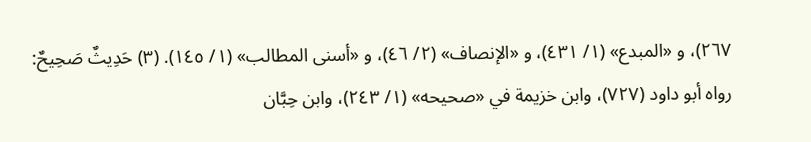٢٦٧)، و «المبدع» (١/ ٤٣١)، و «الإنصاف» (٢/ ٤٦)، و «أسنى المطالب» (١/ ١٤٥). (٣) حَدِيثٌ صَحِيحٌ: رواه أبو داود (٧٢٧)، وابن خزيمة في «صحيحه» (١/ ٢٤٣)، وابن حِبَّان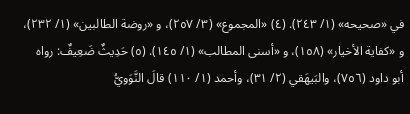في «صحيحه» (١/ ٢٤٣). (٤) «المجموع» (٣/ ٢٥٧)، و «روضة الطالبين» (١/ ٢٣٢)، و «كفاية الأخيار» (١٥٨)، و «أسنى المطالب» (١/ ١٤٥). (٥) حَدِيثٌ ضَعِيفٌ: رواه أبو داود (٧٥٦)، والبَيهَقي (٢/ ٣١)، وأحمد (١/ ١١٠) قالَ النَّوَويُّ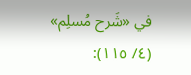في «شَرح مُسلِم» (٤/ ١١٥):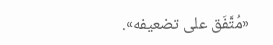«مُتَّفَق على تضعيفه».